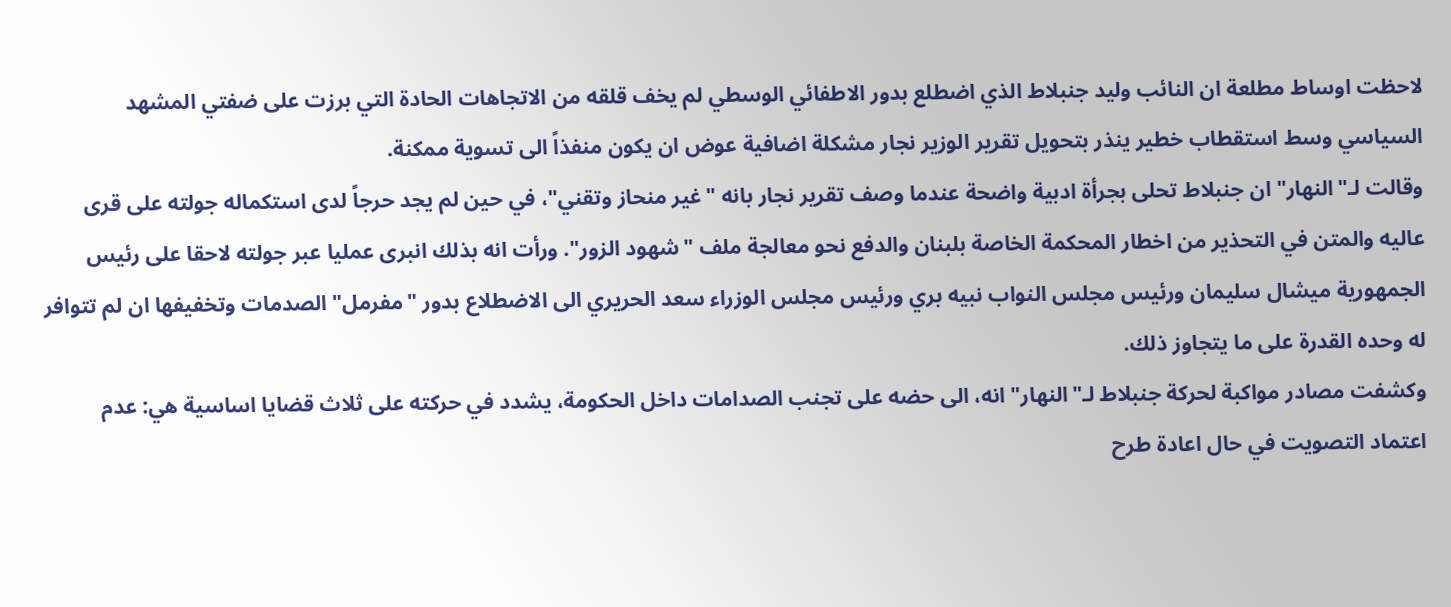لاحظت اوساط مطلعة ان النائب وليد جنبلاط الذي اضطلع بدور الاطفائي الوسطي لم يخف قلقه من الاتجاهات الحادة التي برزت على ضفتي المشهد السياسي وسط استقطاب خطير ينذر بتحويل تقرير الوزير نجار مشكلة اضافية عوض ان يكون منفذاً الى تسوية ممكنة.
وقالت لـ"النهار" ان جنبلاط تحلى بجرأة ادبية واضحة عندما وصف تقرير نجار بانه "غير منحاز وتقني"، في حين لم يجد حرجاً لدى استكماله جولته على قرى عاليه والمتن في التحذير من اخطار المحكمة الخاصة بلبنان والدفع نحو معالجة ملف "شهود الزور". ورأت انه بذلك انبرى عمليا عبر جولته لاحقا على رئيس الجمهورية ميشال سليمان ورئيس مجلس النواب نبيه بري ورئيس مجلس الوزراء سعد الحريري الى الاضطلاع بدور "مفرمل" الصدمات وتخفيفها ان لم تتوافر له وحده القدرة على ما يتجاوز ذلك.
وكشفت مصادر مواكبة لحركة جنبلاط لـ"النهار" انه، الى حضه على تجنب الصدامات داخل الحكومة، يشدد في حركته على ثلاث قضايا اساسية هي: عدم اعتماد التصويت في حال اعادة طرح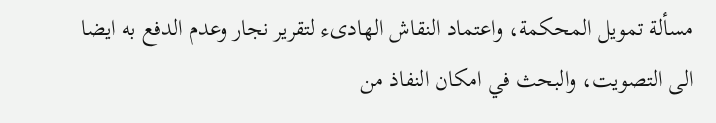مسألة تمويل المحكمة، واعتماد النقاش الهادىء لتقرير نجار وعدم الدفع به ايضا الى التصويت، والبحث في امكان النفاذ من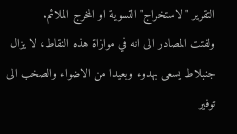التقرير "لاستخراج" التسوية او المخرج الملائم.
ولفتت المصادر الى انه في موازاة هذه النقاط، لا يزال جنبلاط يسعى بهدوء وبعيدا من الاضواء والصخب الى توفير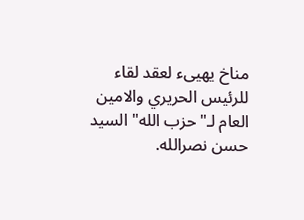مناخ يهيىء لعقد لقاء للرئيس الحريري والامين العام لـ"حزب الله" السيد حسن نصرالله.